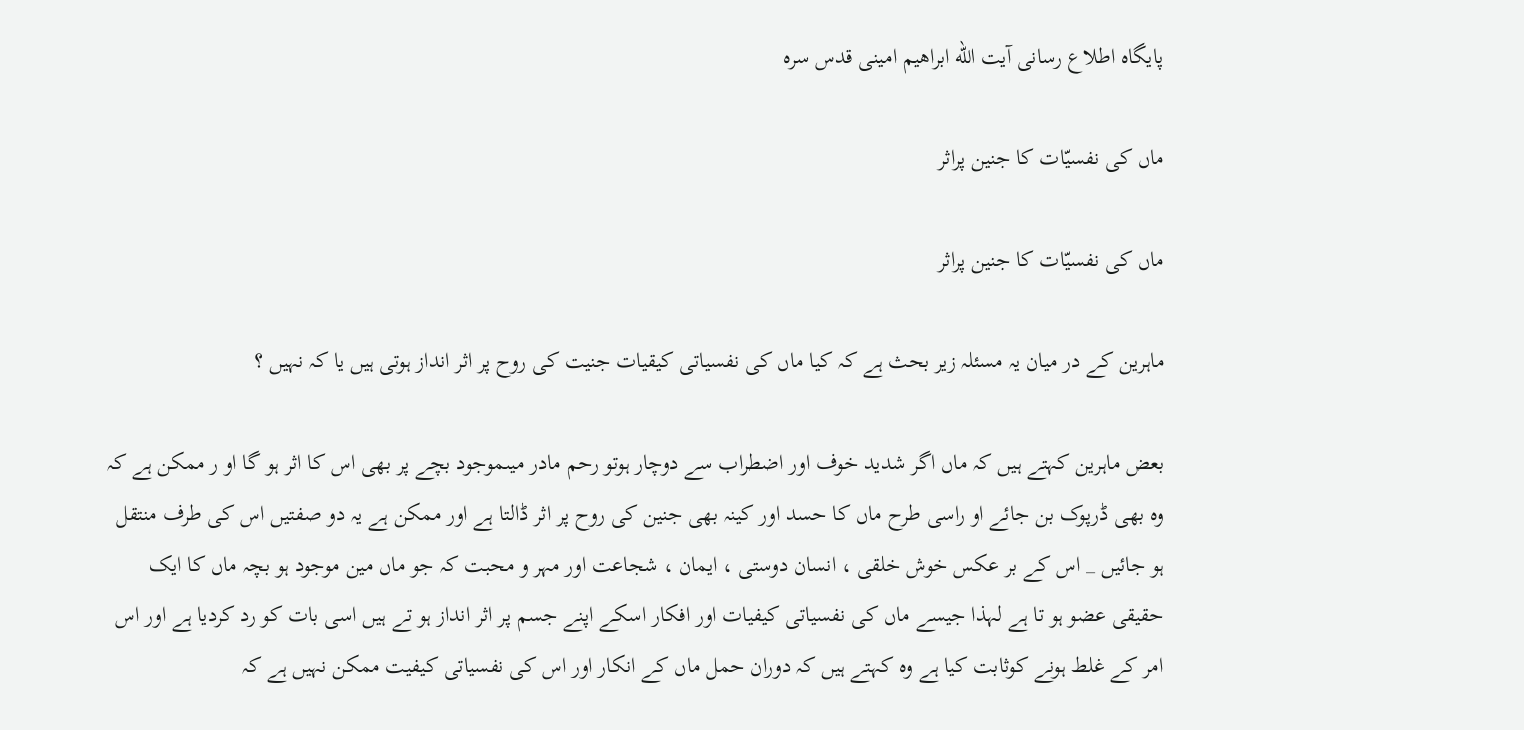پایگاه اطلاع رسانی آیت الله ابراهیم امینی قدس سره

ماں كى نفسيّات كا جنين پراثر

ماں کى نفسیّات کا جنین پراثر

ماہرین کے در میان یہ مسئلہ زیر بحث ہے کہ کیا ماں کى نفسیاتى کیقیات جنیت کى روح پر اثر انداز ہوتى ہیں یا کہ نہیں ؟

بعض ماہرین کہتے ہیں کہ ماں اگر شدید خوف اور اضطراب سے دوچار ہوتو رحم مادر میںموجود بچے پر بھى اس کا اثر ہو گا او ر ممکن ہے کہ وہ بھى ڈرپوک بن جائے او راسى طرح ماں کا حسد اور کینہ بھى جنین کى روح پر اثر ڈالتا ہے اور ممکن ہے یہ دو صفتیں اس کى طرف منتقل ہو جائیں _ اس کے بر عکس خوش خلقى ، انسان دوستى ، ایمان ، شجاعت اور مہر و محبت کہ جو ماں مین موجود ہو بچہ ماں کا ایک حقیقى عضو ہو تا ہے لہذا جیسے ماں کى نفسیاتى کیفیات اور افکار اسکے اپنے جسم پر اثر انداز ہو تے ہیں اسى بات کو رد کردیا ہے اور اس امر کے غلط ہونے کوثابت کیا ہے وہ کہتے ہیں کہ دوران حمل ماں کے انکار اور اس کى نفسیاتى کیفیت ممکن نہیں ہے کہ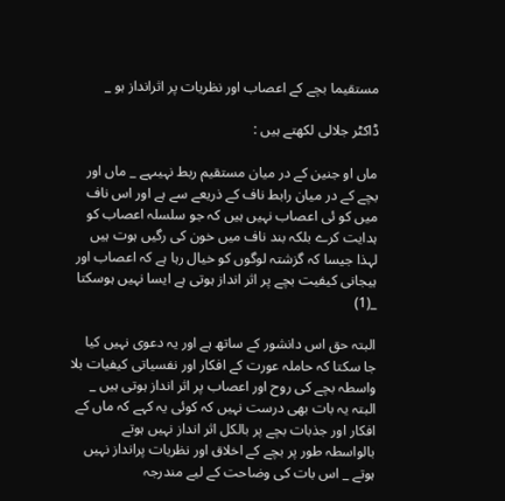مستقیما بچے کے اعصاب اور نظریات پر اثرانداز ہو _

ڈاکٹر جلالى لکھتے ہیں :

ماں او جنین کے در میان مستقیم ربط نہیںہے _ ماں اور بچے کے در میان رابط ناف کے ذریعے سے ہے اور اس ناف میں کو ئی اعصاب نہیں ہیں کہ جو سلسلہ اعصاب کو ہدایت کرے بلکہ بند ناف میں خون کى رگیں ہوت ہیں لہذا جیسا کہ گزشتہ لوگوں کو خیال رہا ہے کہ اعصاب اور ہیجانى کیفیت بچے پر اثر انداز ہوتى ہے ایسا نہیں ہوسکتا _(1)

البتہ حق اس دانشور کے ساتھ ہے اور یہ دعوى نہیں کیا جا سکتا کہ حاملہ عورت کے افکار اور نفسیاتى کیفیات بلا واسطہ بچے کى روح اور اعصاب پر اثر انداز ہوتى ہیں _ البتہ یہ بات بھى درست نہیں کہ کوئی یہ کہے کہ ماں کے افکار اور جذبات بچے پر بالکل اثر انداز نہیں ہوتے بالواسطہ طور پر بچے کے اخلاق اور نظریات پرانداز نہیں ہوتے _ اس بات کى وضاحت کے لیے مندرجہ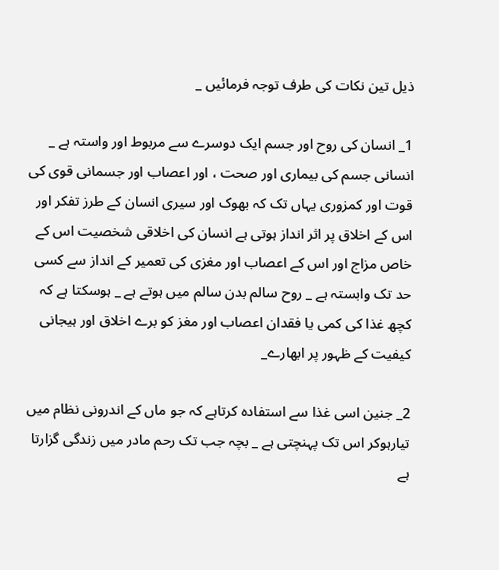ذیل تین نکات کى طرف توجہ فرمائیں _

1_ انسان کى روح اور جسم ایک دوسرے سے مربوط اور واستہ ہے _ انسانى جسم کى بیمارى اور صحت ، اور اعصاب اور جسمانى قوى کى قوت اور کمزورى یہاں تک کہ بھوک اور سیرى انسان کے طرز تفکر اور اس کے اخلاق پر اثر انداز ہوتى ہے انسان کى اخلاقى شخصیت اس کے خاص مزاج اور اس کے اعصاب اور مغزى کى تعمیر کے انداز سے کسى حد تک وابستہ ہے _ روح سالم بدن سالم میں ہوتے ہے _ ہوسکتا ہے کہ کچھ غذا کى کمى یا فقدان اعصاب اور مغز کو برے اخلاق اور ہیجانى کیفیت کے ظہور پر ابھارے_

2_ جنین اسى غذا سے استفادہ کرتاہے کہ جو ماں کے اندرونى نظام میں تیارہوکر اس تک پہنچتى ہے _ بچہ جب تک رحم مادر میں زندگى گزارتا ہے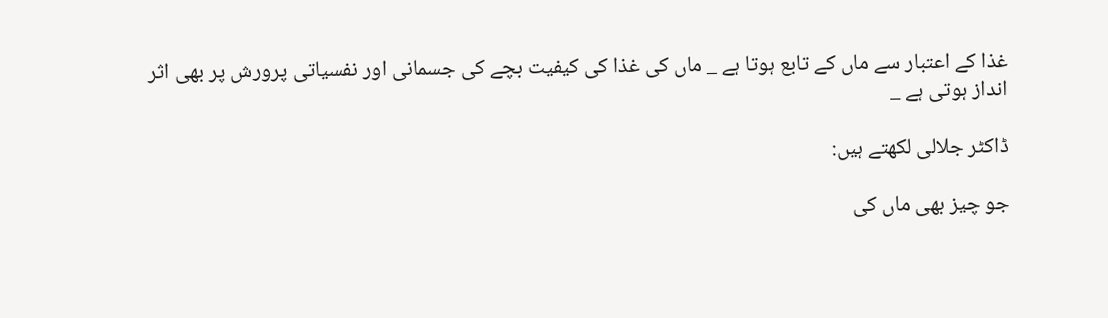غذا کے اعتبار سے ماں کے تابع ہوتا ہے _ ماں کى غذا کى کیفیت بچے کى جسمانى اور نفسیاتى پرورش پر بھى اثر انداز ہوتى ہے _

ڈاکٹر جلالى لکھتے ہیں:

جو چیز بھى ماں کى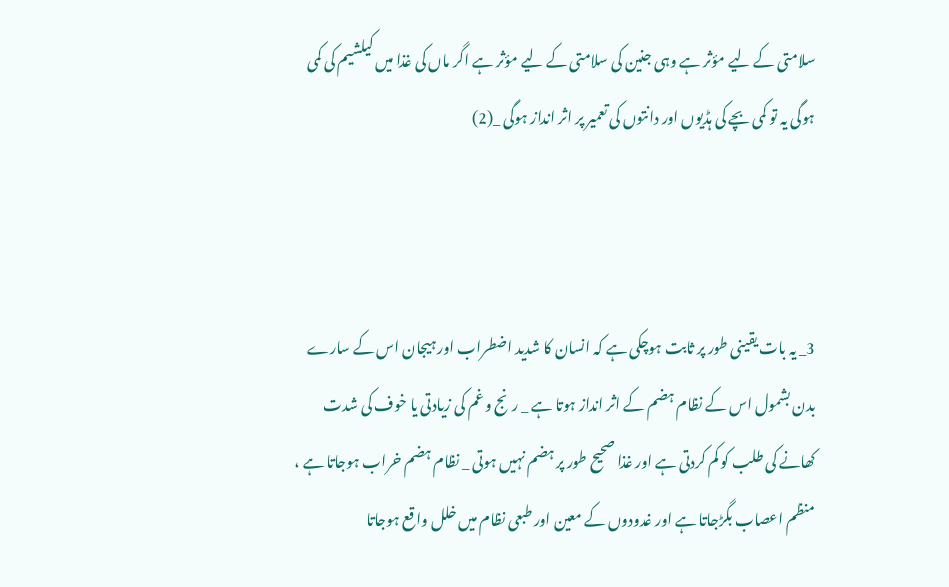سلامتى کے لیے مؤثر ہے وہى جنین کى سلامتى کے لیے مؤثر ہے اگر ماں کى غذا میں کیلشیم کى کمى ہوگى یہ تو کمى بچے کى ہڈیوں اور دانتوں کى تعمیر پر اثر انداز ہوگى _(2)



3_ یہ بات یقینى طور پر ثابت ہوچکى ہے کہ انسان کا شدید اضطراب اور ہیجان اس کے سارے بدن بشمول اس کے نظام ہضم کے اثر انداز ہوتا ہے _ رنج و غم کى زیادتى یا خوف کى شدت کھانے کى طلب کو کم کردتى ہے اور غذا صحیح طور پر ہضم نہیں ہوتى _ نظام ہضم خراب ہوجاتا ہے ، منظم اعصاب بگڑجاتا ہے اور غدودوں کے معین اور طبعى نظام میں خلل واقع ہوجاتا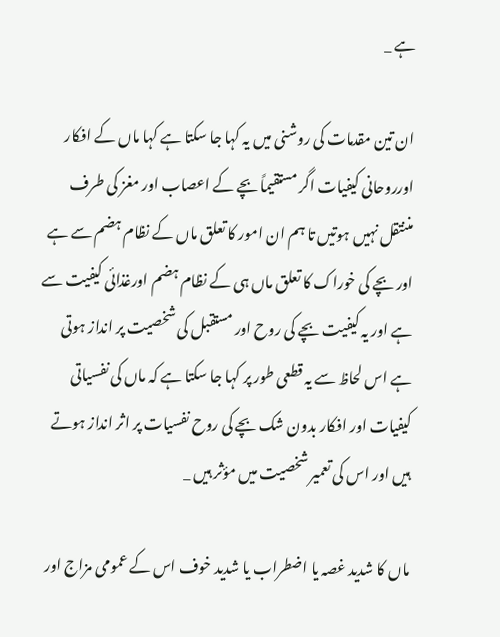ہے _

ان تین مقدمات کى روشنى میں یہ کہا جا سکتا ہے کہا ماں کے افکار اورروحانى کیفیات اگر مستقیماً بچے کے اعصاب اور مغز کى طرف مننتقل نہیں ہوتیں تا ہم ان امور کا تعلق ماں کے نظام ہضم سے ہے اور بچے کى خوراک کا تعلق ماں ہى کے نظام ہضم اورغذائی کیفیت سے ہے اور یہ کیفیت بچے کى روح اور مستقبل کى شخصیت پر انداز ہوتى ہے اس لحاظ سے یہ قطعى طور پر کہا جا سکتا ہے کہ ماں کى نفسیاتى کیفیات اور افکار بدون شک بچے کى روح نفسیات پر اثر انداز ہوتے ہیں اور اس کى تعمیر شخصیت میں مؤثر ہیں _

ماں کا شدید غصہ یا اضطراب یا شدید خوف اس کے عمومى مزاج اور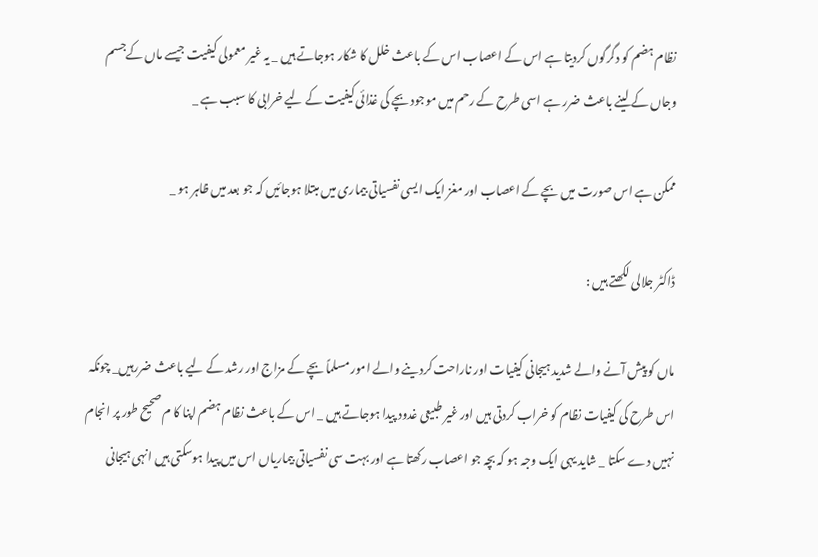نظام ہضم کو دگرگوں کردیتا ہے اس کے اعصاب اس کے باعث خلل کا شکار ہوجاتے ہیں _ یہ غیر معمولى کیفیت جیسے ماں کےجسم وجاں کے لینے باعث ضرر ہے اسى طرح کے رحم میں موجود بچے کى غذائی کیفیت کے لیے خرابى کا سبب ہے _

ممکن ہے اس صورت میں بچے کے اعصاب اور مغز ایک ایسى نفسیاتى بیمارى میں مبتلا ہوجائیں کہ جو بعد میں ظاہر ہو _

ڈاکٹر جلالى لکھتے ہیں :

ماں کو پیش آنے والے شدید ہیجانى کیفیات اور ناراحت کردینے والے امور مسلماً بچے کے مزاج اور رشد کے لیے باعث ضررہیں_ چونکہ اس طرح کى کیفیات نظام کو خراب کردتى ہیں اور غیر طبیعى غدود پیدا ہوجاتے ہیں _ اس کے باعث نظام ہضم اپنا کا م صحیح طور پر انجام نہیں دے سکتا _ شاید یہى ایک وجہ ہو کہ بچہ جو اعصاب رکھتا ہے اور بہت سى نفسیاتى بیماریاں اس میں پیدا ہوسکتى ہیں انہى ہیجانی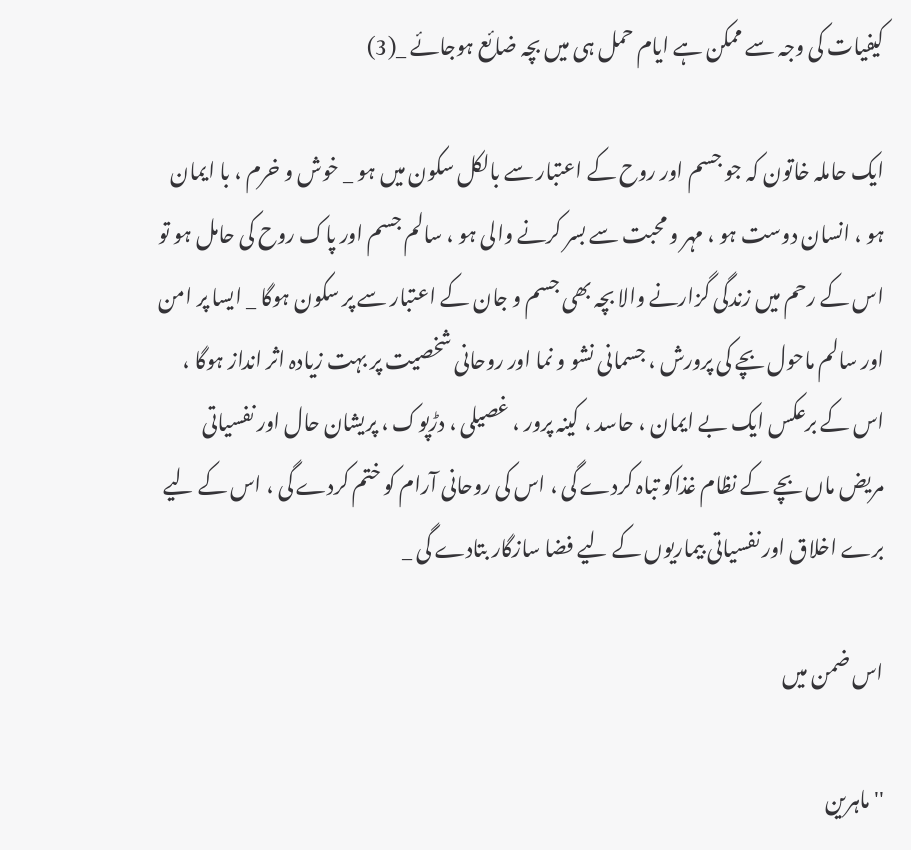کیفیات کى وجہ سے ممکن ہے ایام حمل ہى میں بچہ ضائع ہوجائے _(3)

ایک حاملہ خاتون کہ جو جسم اور روح کے اعتبار سے بالکل سکون میں ہو _ خوش و خرم ، با ایمان ہو ، انسان دوست ہو ، مہر و محبت سے بسر کرنے والى ہو ، سالم جسم اور پاک روح کى حامل ہو تو اس کے رحم میں زندگى گزارنے والا بچہ بھى جسم و جان کے اعتبار سے پر سکون ہوگا _ ایسا پر امن اور سالم ماحول بچے کى پرورش ، جسمانى نشو و نما اور روحانى شخصیت پر بہت زیادہ اثر انداز ہوگا ، اس کے برعکس ایک بے ایمان ، حاسد ، کینہ پرور ، غصیلى ، دڑپوک ، پریشان حال اور نفسیاتى مریض ماں بچے کے نظام غذاکو تباہ کردے گى ، اس کى روحانى آرام کو ختم کردے گى ، اس کے لیے برے اخلاق اور نفسیاتى بیماریوں کے لیے فضا سازگار بتادے گى _

اس ضمن میں

''ماہرین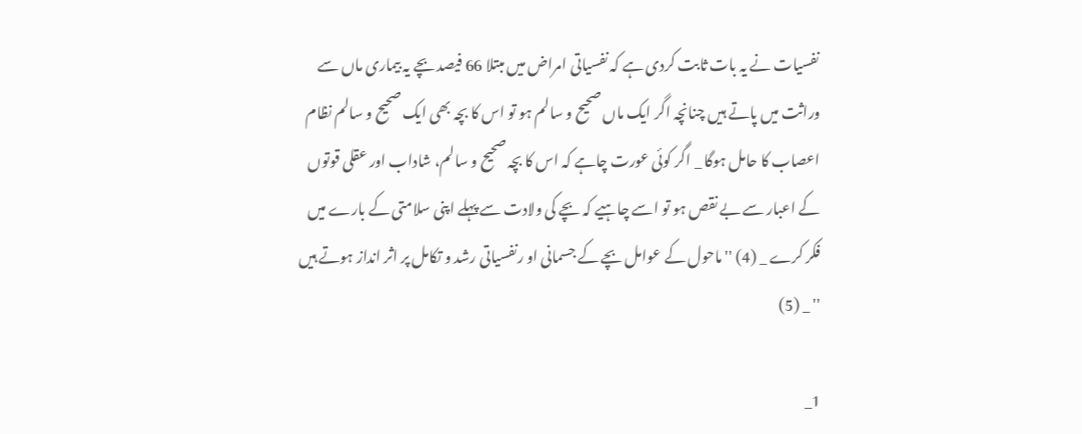نفسیات نے یہ بات ثابت کردى ہے کہ نفسیاتى امراض میں مبتلا 66 فیصد بچے یہ بیمارى ماں سے وراثت میں پاتے ہیں چنانچہ اگر ایک ماں صحیح و سالم ہو تو اس کا بچہ بھى ایک صحیح و سالم نظام اعصاب کا حامل ہوگا _ اگر کوئی عورت چاہے کہ اس کا بچہ صحیح و سالم، شاداب اور عقلى قوتوں کے اعبار سے بے نقص ہو تو اسے چاہیے کہ بچے کى ولادت سے پہلے اپنى سلامتى کے بارے میں فکر کرے _ (4) ''ماحول کے عوامل بچے کے جسمانى او رنفسیاتى رشد و تکامل پر اثر انداز ہوتے ہیں '' _ (5)

1_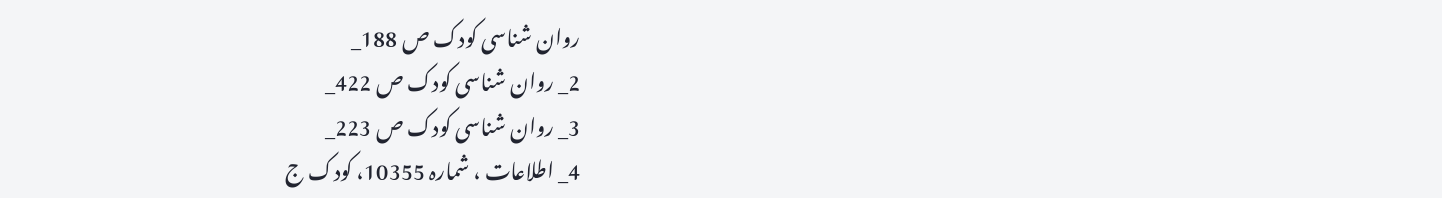روان شناسى کودک ص 188_
2_ روان شناسى کودک ص 422_
3_ روان شناسى کودک ص 223_
4_ اطلاعات ، شمارہ 10355، کودک ج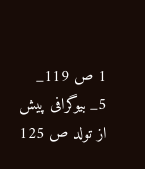1 ص 119_
5_ بیوگرافى پیش از تولد ص 125